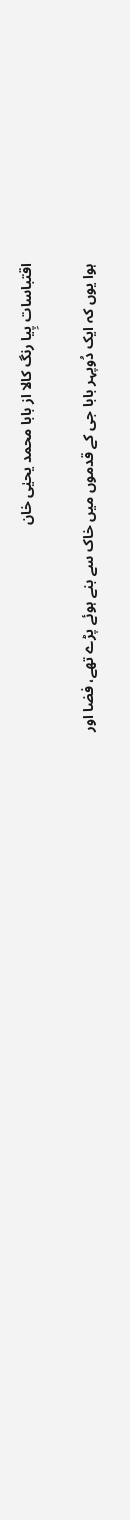اقتباسات پِیا رنگ کالا از بابا محمد یحیٰی خان

ہوا یوں کہ ایک دُوپہر بابا جی کے قدموں میں خاک سے بنے ہوئے پڑے تھے، فضا اور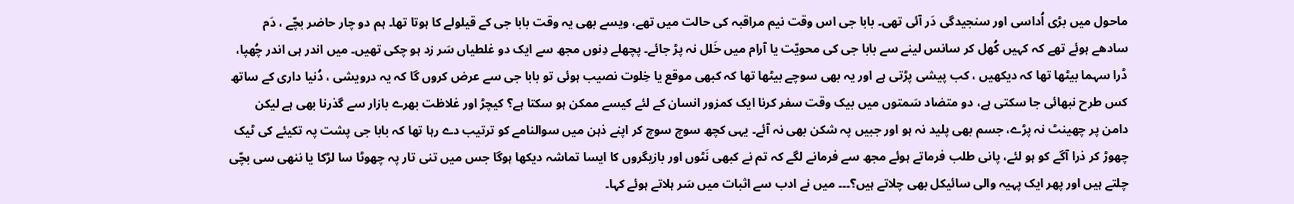ماحول میں بڑی اُداسی اور سنجیدگی دَر آئی تھی۔ بابا جی اس وقت نیم مراقبہ کی حالت میں تھے، ویسے بھی یہ وقت بابا جی کے قیلولے کا ہوتا تھا۔ ہم دو چار حاضر بچّے ، دَم سادھے ہوئے تھے کہ کہیں کُھل کر سانس لینے سے بابا جی کی محویّت یا آرام میں خَلل نہ پڑ جائے۔ پچھلے دِنوں مجھ سے ایک دو غلطیاں سَر زد ہو چکی تھیں۔ میں اندر ہی اندر چُھپا، ڈرا سہما بیٹھا تھا کہ دیکھیں ، کب پیشی پڑتی ہے اور یہ بھی سوچے بیٹھا تھا کہ کبھی موقع یا خِلوت نصیب ہوئی تو بابا جی سے عرض کروں گا کہ یہ درویشی ، دُنیا داری کے ساتھ کس طرح نبھائی جا سکتی ہے، دو متضاد سَمتوں میں بیک وقت سفر کرنا ایک کمزور انسان کے لئے کیسے ممکن ہو سکتا ہے؟ کیچڑ اور غلاظت بھرے بازار سے گذرنا بھی ہے لیکن دامن پر چھینٹ نہ پڑے، جسم بھی پلید نہ ہو اور جبیں پہ شکن بھی نہ آئے۔ یہی کچھ سوچ سوچ کر اپنے ذہن میں سوالنامے کو ترتیب دے رہا تھا کہ بابا جی پشت پہ تکیئے کی ٹیک چھوڑ کر ذرا آگے کو ہو لئے، پانی طلب فرماتے ہوئے مجھ سے فرمانے لگے کہ تم نے کبھی نَٹوں اور بازیگروں کا ایسا تماشہ دیکھا ہوگا جس میں تنی تار پہ چھوٹا سا لڑکا یا ننھی سی بچّی چلتے ہیں اور پھر ایک پہیہ والی سائیکل بھی چلاتے ہیں؟۔۔۔ میں نے ادب سے اثبات میں سَر ہلاتے ہوئے کہا۔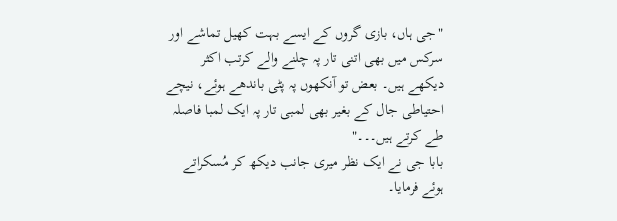"جی ہاں، بازی گروں کے ایسے بہت کھیل تماشے اور سرکس میں بھی اتنی تار پہ چلنے والے کرتب اکثر دیکھے ہیں۔ بعض تو آنکھوں پہ پٹی باندھے ہوئے، نیچے احتیاطی جال کے بغیر بھی لمبی تار پہ ایک لمبا فاصلہ طے کرتے ہیں۔۔۔"
بابا جی نے ایک نظر میری جانب دیکھ کر مُسکراتے ہوئے فرمایا۔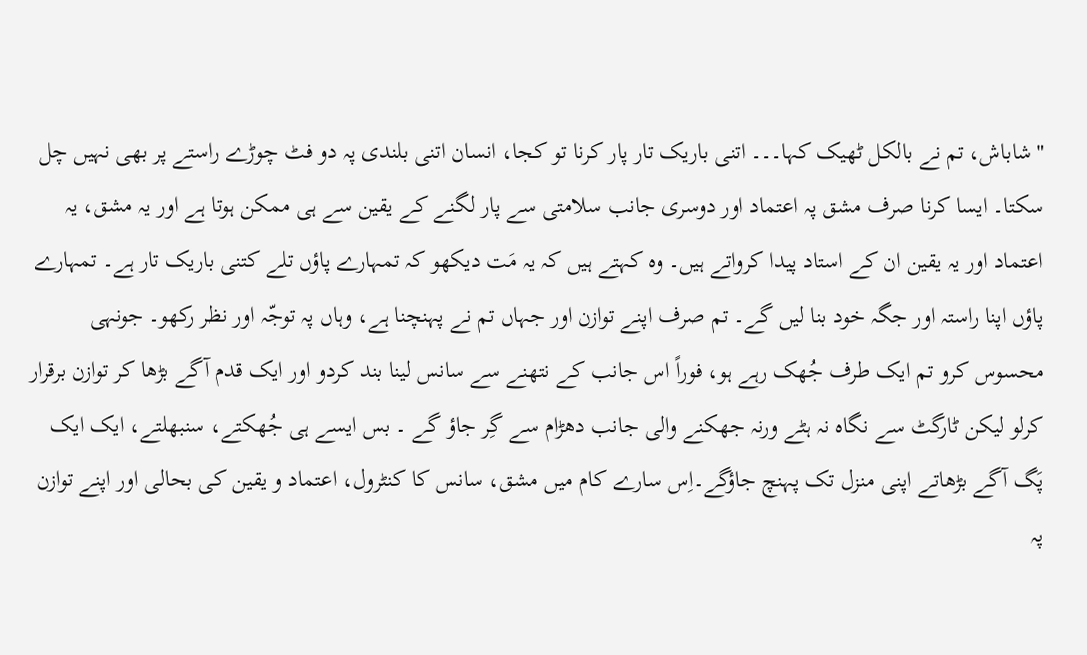"شاباش، تم نے بالکل ٹھیک کہا۔۔۔ اتنی باریک تار پار کرنا تو کجا، انسان اتنی بلندی پہ دو فٹ چوڑے راستے پر بھی نہیں چل سکتا۔ ایسا کرنا صرف مشق پہ اعتماد اور دوسری جانب سلامتی سے پار لگنے کے یقین سے ہی ممکن ہوتا ہے اور یہ مشق، یہ اعتماد اور یہ یقین ان کے استاد پیدا کرواتے ہیں۔ وہ کہتے ہیں کہ یہ مَت دیکھو کہ تمہارے پاؤں تلے کتنی باریک تار ہے۔ تمہارے پاؤں اپنا راستہ اور جگہ خود بنا لیں گے۔ تم صرف اپنے توازن اور جہاں تم نے پہنچنا ہے، وہاں پہ توجّہ اور نظر رکھو۔ جونہی محسوس کرو تم ایک طرف جُھک رہے ہو، فوراً اس جانب کے نتھنے سے سانس لینا بند کردو اور ایک قدم آگے بڑھا کر توازن برقرار کرلو لیکن ٹارگٹ سے نگاہ نہ ہٹے ورنہ جھکنے والی جانب دھڑام سے گِر جاؤ گے ۔ بس ایسے ہی جُھکتے، سنبھلتے، ایک ایک پَگ آگے بڑھاتے اپنی منزل تک پہنچ جاؤگے۔اِس سارے کام میں مشق، سانس کا کنٹرول، اعتماد و یقین کی بحالی اور اپنے توازن پہ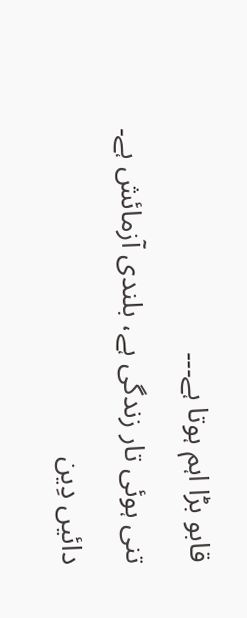قابو بڑا اہم ہوتا ہے۔۔۔
تنی ہوئی تار زندگی ہے، بلندی آزمائش ہے۔ دائیں دِین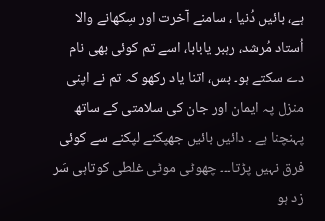ہے، بائیں دُنیا ، سامنے آخرت اور سِکھانے والا اُستاد مُرشد، رہبر یابابا، اسے تم کوئی بھی نام دے سکتے ہو۔ بس، اتنا یاد رکھو کہ تم نے اپنی منزل پہ ایمان اور جان کی سلامتی کے ساتھ پہنچنا ہے ۔ دائیں بائیں جھپکنے لپکنے سے کوئی فرق نہیں پڑتا۔۔۔ چھوٹی موٹی غلطی کوتاہی سَر زد ہو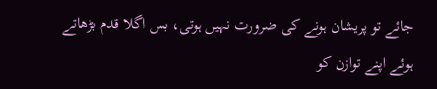جائے تو پریشان ہونے کی ضرورت نہیں ہوتی، بس اگلا قدم بڑھاتے ہوئے اپنے توازن کو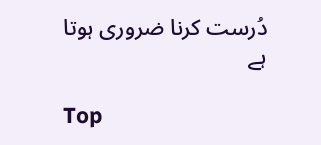دُرست کرنا ضروری ہوتا ہے

Top